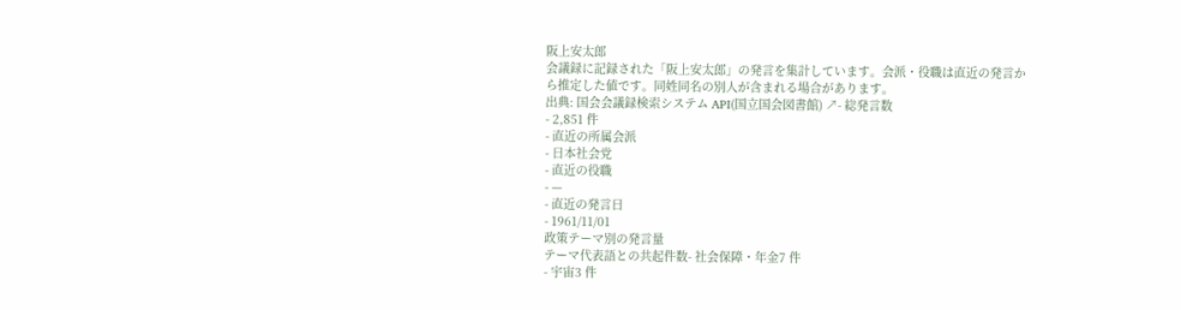阪上安太郎
会議録に記録された「阪上安太郎」の発言を集計しています。会派・役職は直近の発言から推定した値です。同姓同名の別人が含まれる場合があります。
出典: 国会会議録検索システム API(国立国会図書館) ↗- 総発言数
- 2,851 件
- 直近の所属会派
- 日本社会党
- 直近の役職
- —
- 直近の発言日
- 1961/11/01
政策テーマ別の発言量
テーマ代表語との共起件数- 社会保障・年金7 件
- 宇宙3 件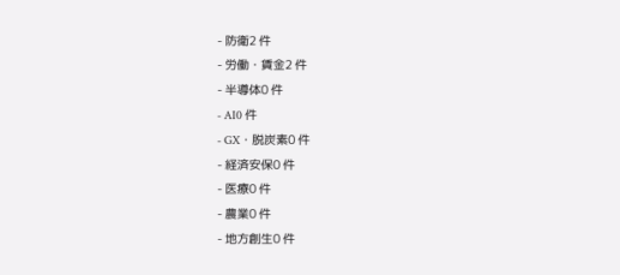- 防衛2 件
- 労働・賃金2 件
- 半導体0 件
- AI0 件
- GX・脱炭素0 件
- 経済安保0 件
- 医療0 件
- 農業0 件
- 地方創生0 件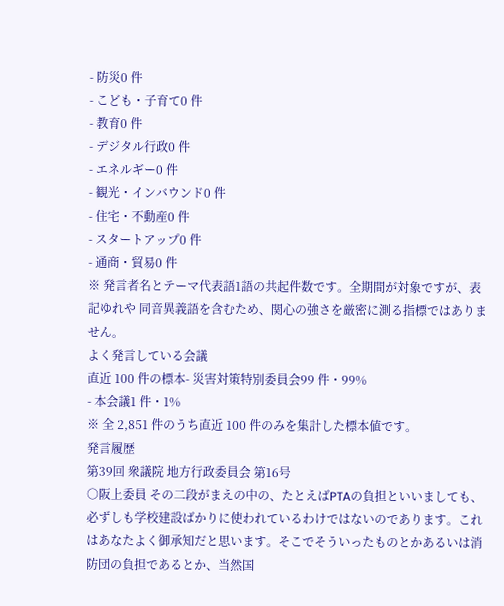- 防災0 件
- こども・子育て0 件
- 教育0 件
- デジタル行政0 件
- エネルギー0 件
- 観光・インバウンド0 件
- 住宅・不動産0 件
- スタートアップ0 件
- 通商・貿易0 件
※ 発言者名とテーマ代表語1語の共起件数です。全期間が対象ですが、表記ゆれや 同音異義語を含むため、関心の強さを厳密に測る指標ではありません。
よく発言している会議
直近 100 件の標本- 災害対策特別委員会99 件・99%
- 本会議1 件・1%
※ 全 2,851 件のうち直近 100 件のみを集計した標本値です。
発言履歴
第39回 衆議院 地方行政委員会 第16号
○阪上委員 その二段がまえの中の、たとえばPTAの負担といいましても、必ずしも学校建設ばかりに使われているわけではないのであります。これはあなたよく御承知だと思います。そこでそういったものとかあるいは消防団の負担であるとか、当然国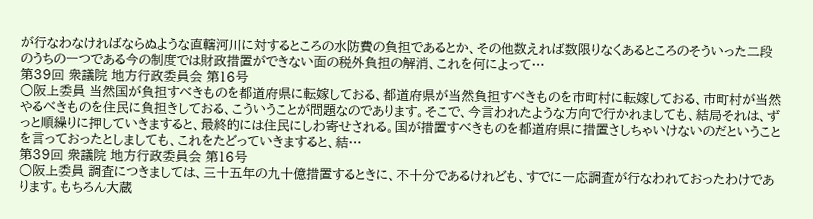が行なわなければならぬような直轄河川に対するところの水防費の負担であるとか、その他数えれば数限りなくあるところのそういった二段のうちの一つである今の制度では財政措置ができない面の税外負担の解消、これを何によって…
第39回 衆議院 地方行政委員会 第16号
○阪上委員 当然国が負担すべきものを都道府県に転嫁しておる、都道府県が当然負担すべきものを市町村に転嫁しておる、市町村が当然やるべきものを住民に負担きしておる、こういうことが問題なのであります。そこで、今言われたような方向で行かれましても、結局それは、ずっと順繰りに押していきますると、最終的には住民にしわ寄せされる。国が措置すべきものを都道府県に措置さしちゃいけないのだということを言っておったとしましても、これをたどっていきますると、結…
第39回 衆議院 地方行政委員会 第16号
○阪上委員 調査につきましては、三十五年の九十億措置するときに、不十分であるけれども、すでに一応調査が行なわれておったわけであります。もちろん大蔵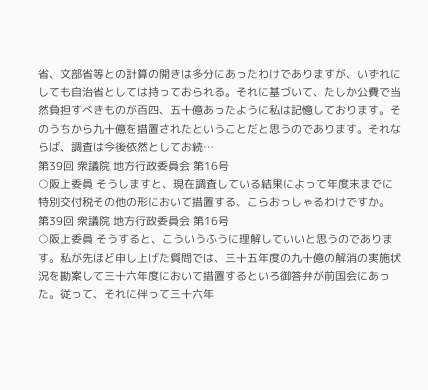省、文部省等との計算の開きは多分にあったわけでありますが、いずれにしても自治省としては持っておられる。それに基づいて、たしか公費で当然負担すべきものが百四、五十億あったように私は記憶しております。そのうちから九十億を措置されたということだと思うのであります。それならば、調査は今後依然としてお続…
第39回 衆議院 地方行政委員会 第16号
○阪上委員 そうしますと、現在調査している結果によって年度末までに特別交付税その他の形において措置する、こらおっしゃるわけですか。
第39回 衆議院 地方行政委員会 第16号
○阪上委員 そうすると、こういうふうに理解していいと思うのであります。私が先ほど申し上げた質問では、三十五年度の九十億の解消の実施状況を勘案して三十六年度において措置するといろ御答弁が前国会にあった。従って、それに伴って三十六年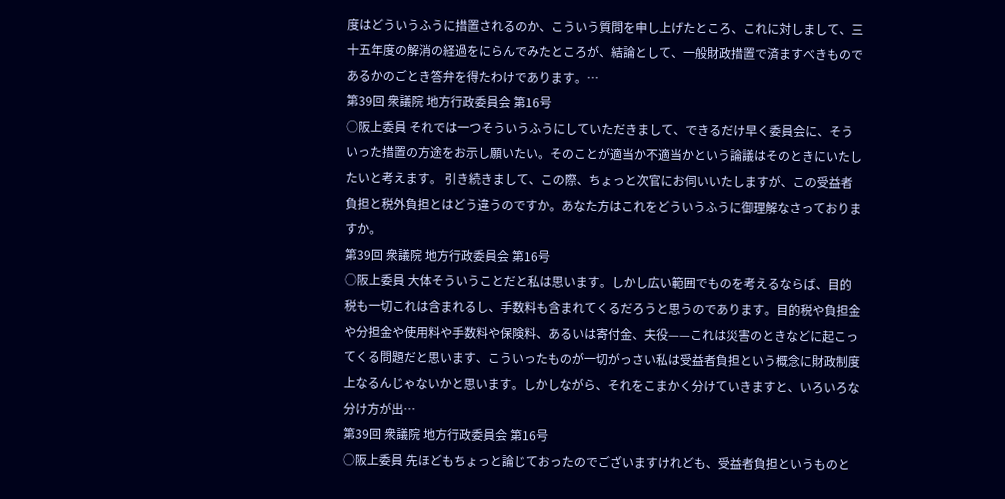度はどういうふうに措置されるのか、こういう質問を申し上げたところ、これに対しまして、三十五年度の解消の経過をにらんでみたところが、結論として、一般財政措置で済ますべきものであるかのごとき答弁を得たわけであります。…
第39回 衆議院 地方行政委員会 第16号
○阪上委員 それでは一つそういうふうにしていただきまして、できるだけ早く委員会に、そういった措置の方途をお示し願いたい。そのことが適当か不適当かという論議はそのときにいたしたいと考えます。 引き続きまして、この際、ちょっと次官にお伺いいたしますが、この受益者負担と税外負担とはどう違うのですか。あなた方はこれをどういうふうに御理解なさっておりますか。
第39回 衆議院 地方行政委員会 第16号
○阪上委員 大体そういうことだと私は思います。しかし広い範囲でものを考えるならば、目的税も一切これは含まれるし、手数料も含まれてくるだろうと思うのであります。目的税や負担金や分担金や使用料や手数料や保険料、あるいは寄付金、夫役——これは災害のときなどに起こってくる問題だと思います、こういったものが一切がっさい私は受益者負担という概念に財政制度上なるんじゃないかと思います。しかしながら、それをこまかく分けていきますと、いろいろな分け方が出…
第39回 衆議院 地方行政委員会 第16号
○阪上委員 先ほどもちょっと論じておったのでございますけれども、受益者負担というものと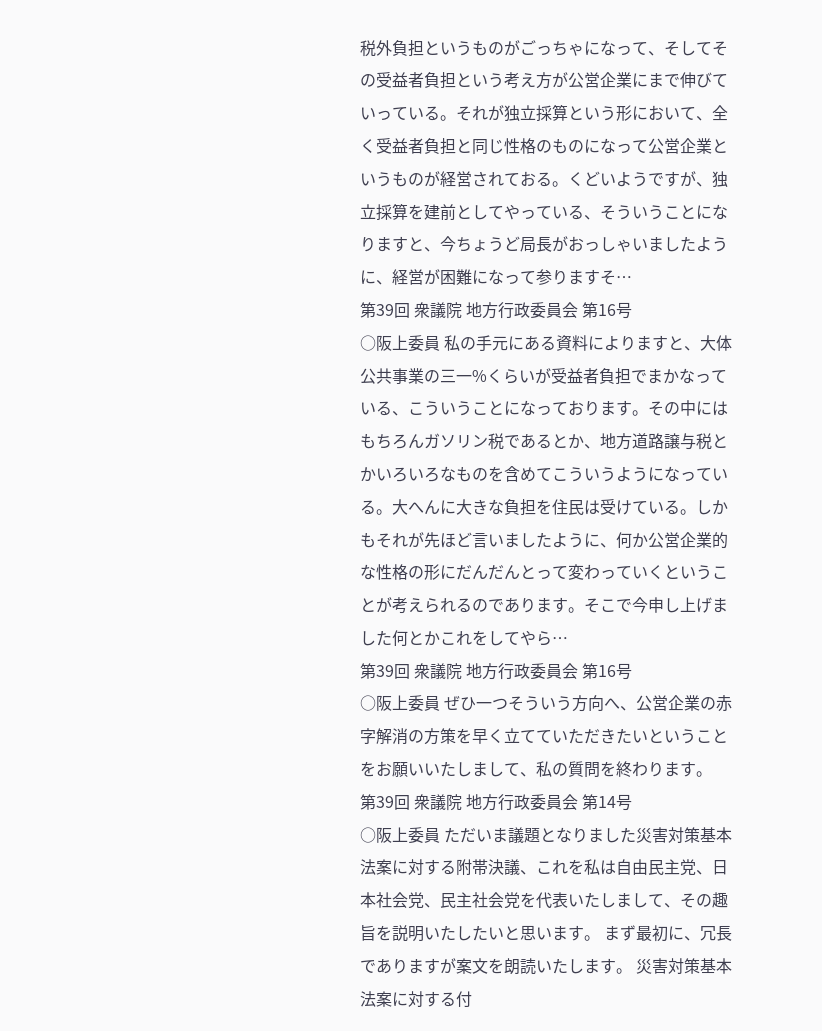税外負担というものがごっちゃになって、そしてその受益者負担という考え方が公営企業にまで伸びていっている。それが独立採算という形において、全く受益者負担と同じ性格のものになって公営企業というものが経営されておる。くどいようですが、独立採算を建前としてやっている、そういうことになりますと、今ちょうど局長がおっしゃいましたように、経営が困難になって参りますそ…
第39回 衆議院 地方行政委員会 第16号
○阪上委員 私の手元にある資料によりますと、大体公共事業の三一%くらいが受益者負担でまかなっている、こういうことになっております。その中にはもちろんガソリン税であるとか、地方道路譲与税とかいろいろなものを含めてこういうようになっている。大へんに大きな負担を住民は受けている。しかもそれが先ほど言いましたように、何か公営企業的な性格の形にだんだんとって変わっていくということが考えられるのであります。そこで今申し上げました何とかこれをしてやら…
第39回 衆議院 地方行政委員会 第16号
○阪上委員 ぜひ一つそういう方向へ、公営企業の赤字解消の方策を早く立てていただきたいということをお願いいたしまして、私の質問を終わります。
第39回 衆議院 地方行政委員会 第14号
○阪上委員 ただいま議題となりました災害対策基本法案に対する附帯決議、これを私は自由民主党、日本社会党、民主社会党を代表いたしまして、その趣旨を説明いたしたいと思います。 まず最初に、冗長でありますが案文を朗読いたします。 災害対策基本法案に対する付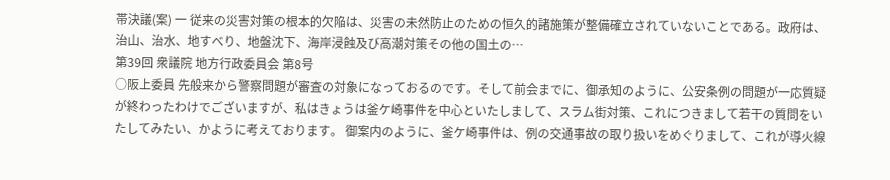帯決議(案) 一 従来の災害対策の根本的欠陥は、災害の未然防止のための恒久的諸施策が整備確立されていないことである。政府は、治山、治水、地すべり、地盤沈下、海岸浸蝕及び高潮対策その他の国土の…
第39回 衆議院 地方行政委員会 第8号
○阪上委員 先般来から警察問題が審査の対象になっておるのです。そして前会までに、御承知のように、公安条例の問題が一応質疑が終わったわけでございますが、私はきょうは釜ケ崎事件を中心といたしまして、スラム街対策、これにつきまして若干の質問をいたしてみたい、かように考えております。 御案内のように、釜ケ崎事件は、例の交通事故の取り扱いをめぐりまして、これが導火線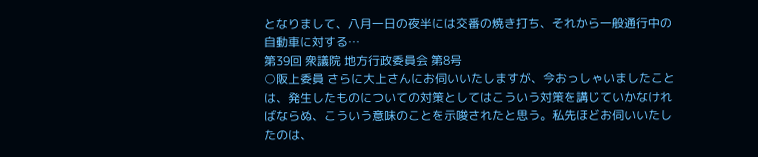となりまして、八月一日の夜半には交番の焼き打ち、それから一般通行中の自動車に対する…
第39回 衆議院 地方行政委員会 第8号
○阪上委員 さらに大上さんにお伺いいたしますが、今おっしゃいましたことは、発生したものについての対策としてはこういう対策を講じていかなければならぬ、こういう意味のことを示唆されたと思う。私先ほどお伺いいたしたのは、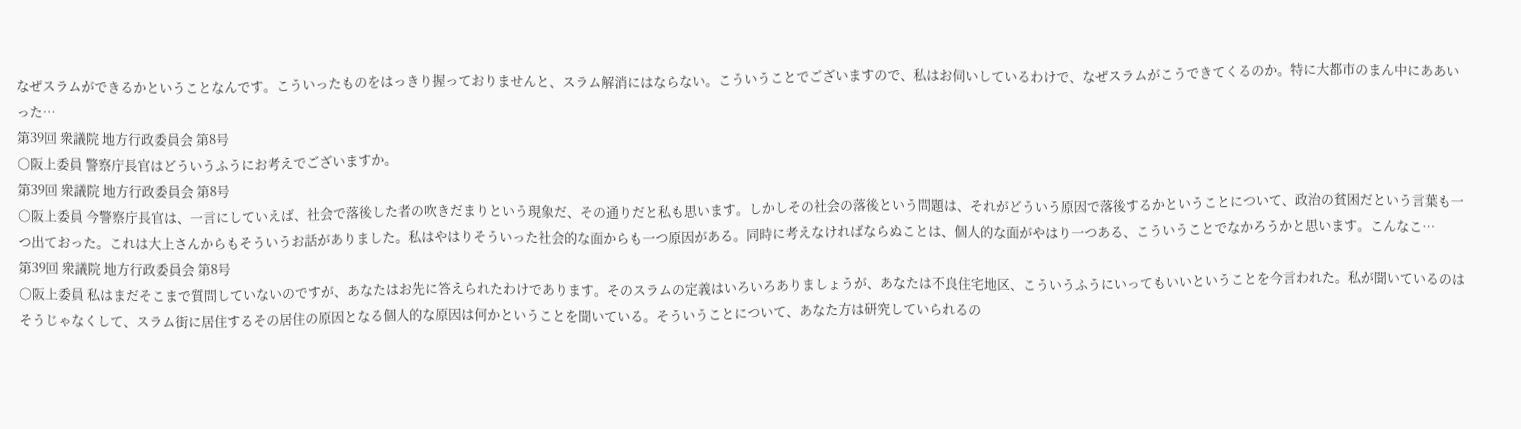なぜスラムができるかということなんです。こういったものをはっきり握っておりませんと、スラム解消にはならない。こういうことでございますので、私はお伺いしているわけで、なぜスラムがこうできてくるのか。特に大都市のまん中にああいった…
第39回 衆議院 地方行政委員会 第8号
○阪上委員 警察庁長官はどういうふうにお考えでございますか。
第39回 衆議院 地方行政委員会 第8号
○阪上委員 今警察庁長官は、一言にしていえば、社会で落後した者の吹きだまりという現象だ、その通りだと私も思います。しかしその社会の落後という問題は、それがどういう原因で落後するかということについて、政治の貧困だという言葉も一つ出ておった。これは大上さんからもそういうお話がありました。私はやはりそういった社会的な面からも一つ原因がある。同時に考えなければならぬことは、個人的な面がやはり一つある、こういうことでなかろうかと思います。こんなこ…
第39回 衆議院 地方行政委員会 第8号
○阪上委員 私はまだそこまで質問していないのですが、あなたはお先に答えられたわけであります。そのスラムの定義はいろいろありましょうが、あなたは不良住宅地区、こういうふうにいってもいいということを今言われた。私が聞いているのはそうじゃなくして、スラム街に居住するその居住の原因となる個人的な原因は何かということを聞いている。そういうことについて、あなた方は研究していられるの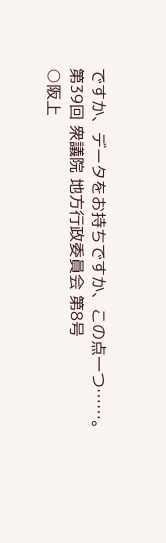ですか、データをお持ちですか、この点一つ……。
第39回 衆議院 地方行政委員会 第8号
○阪上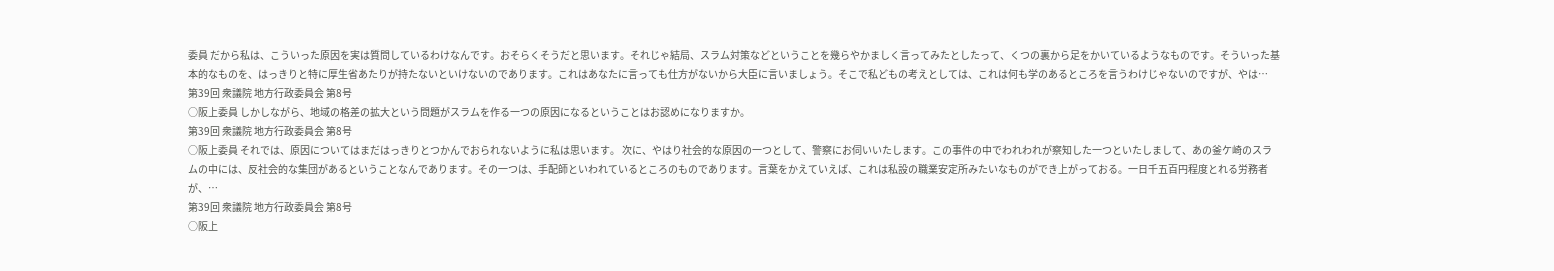委員 だから私は、こういった原因を実は質問しているわけなんです。おそらくそうだと思います。それじゃ結局、スラム対策などということを幾らやかましく言ってみたとしたって、くつの裏から足をかいているようなものです。そういった基本的なものを、はっきりと特に厚生省あたりが持たないといけないのであります。これはあなたに言っても仕方がないから大臣に言いましょう。そこで私どもの考えとしては、これは何も学のあるところを言うわけじゃないのですが、やは…
第39回 衆議院 地方行政委員会 第8号
○阪上委員 しかしながら、地域の格差の拡大という問題がスラムを作る一つの原因になるということはお認めになりますか。
第39回 衆議院 地方行政委員会 第8号
○阪上委員 それでは、原因についてはまだはっきりとつかんでおられないように私は思います。 次に、やはり社会的な原因の一つとして、警察にお伺いいたします。この事件の中でわれわれが察知した一つといたしまして、あの釜ケ崎のスラムの中には、反社会的な集団があるということなんであります。その一つは、手配師といわれているところのものであります。言葉をかえていえば、これは私設の職業安定所みたいなものができ上がっておる。一日千五百円程度とれる労務者が、…
第39回 衆議院 地方行政委員会 第8号
○阪上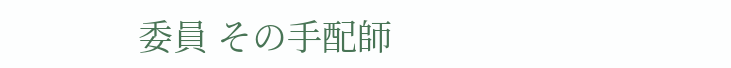委員 その手配師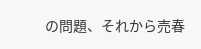の問題、それから売春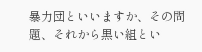暴力団といいますか、その問題、それから黒い組とい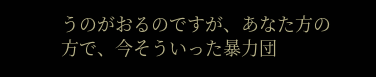うのがおるのですが、あなた方の方で、今そういった暴力団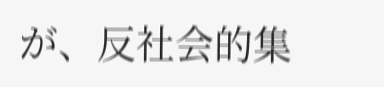が、反社会的集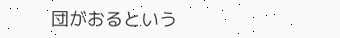団がおるという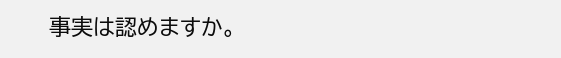事実は認めますか。